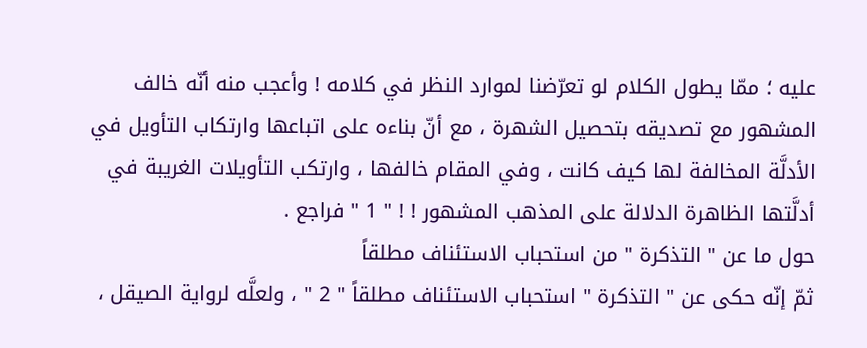عليه ؛ ممّا يطول الكلام لو تعرّضنا لموارد النظر في كلامه ! وأعجب منه أنّه خالف المشهور مع تصديقه بتحصيل الشهرة ، مع أنّ بناءه على اتباعها وارتكاب التأويل في الأدلَّة المخالفة لها كيف كانت ، وفي المقام خالفها ، وارتكب التأويلات الغريبة في أدلَّتها الظاهرة الدلالة على المذهب المشهور ! ! " 1 " فراجع .
حول ما عن " التذكرة " من استحباب الاستئناف مطلقاً
ثمّ إنّه حكى عن " التذكرة " استحباب الاستئناف مطلقاً " 2 " ، ولعلَّه لرواية الصيقل ،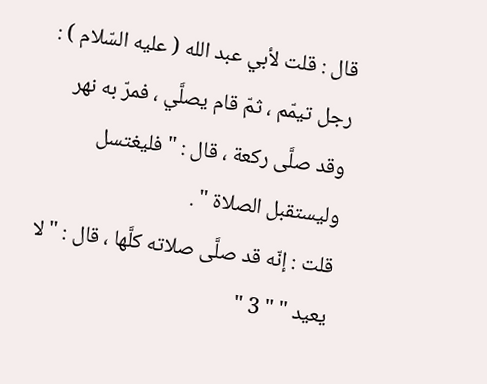قال : قلت لأبي عبد الله ( عليه السّلام ) : رجل تيمّم ، ثمّ قام يصلَّي ، فمرّ به نهر وقد صلَّى ركعة ، قال : " فليغتسل وليستقبل الصلاة " .
قلت : إنّه قد صلَّى صلاته كلَّها ، قال : " لا يعيد " " 3 "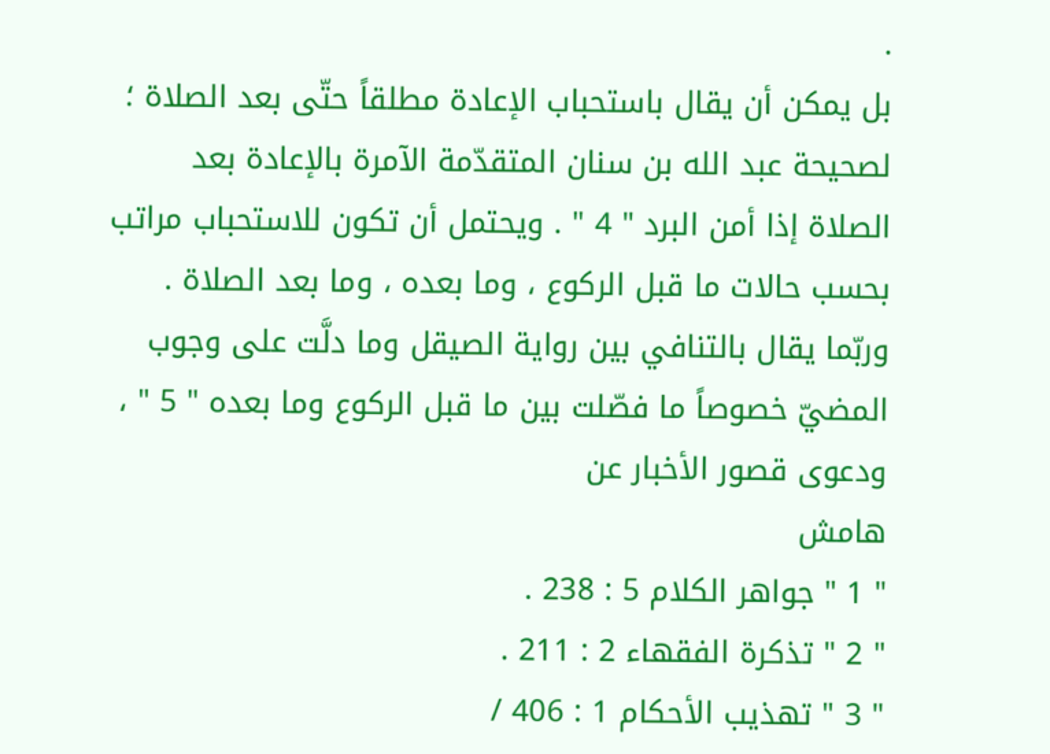.
بل يمكن أن يقال باستحباب الإعادة مطلقاً حتّى بعد الصلاة ؛ لصحيحة عبد الله بن سنان المتقدّمة الآمرة بالإعادة بعد الصلاة إذا أمن البرد " 4 " . ويحتمل أن تكون للاستحباب مراتب بحسب حالات ما قبل الركوع ، وما بعده ، وما بعد الصلاة .
وربّما يقال بالتنافي بين رواية الصيقل وما دلَّت على وجوب المضيّ خصوصاً ما فصّلت بين ما قبل الركوع وما بعده " 5 " ، ودعوى قصور الأخبار عن
هامش
" 1 " جواهر الكلام 5 : 238 .
" 2 " تذكرة الفقهاء 2 : 211 .
" 3 " تهذيب الأحكام 1 : 406 /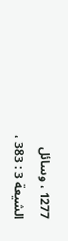1277 ، وسائل الشيعة 3 : 383 ،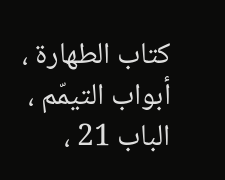كتاب الطهارة ، أبواب التيمّم ، الباب 21 ،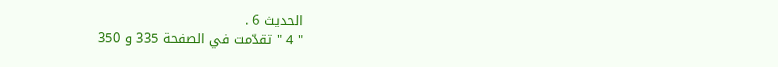الحديث 6 .
" 4 " تقدّمت في الصفحة 335 و 350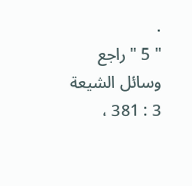.
" 5 " راجع وسائل الشيعة 3 : 381 ،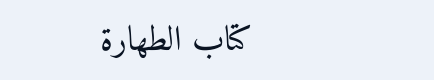كتاب الطهارة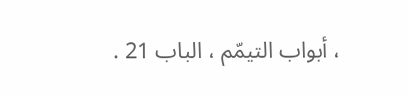، أبواب التيمّم ، الباب 21 .